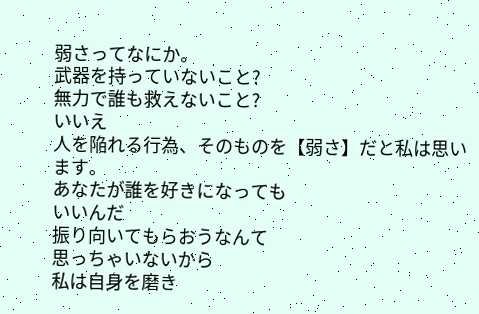弱さってなにか。
武器を持っていないこと?
無力で誰も救えないこと?
いいえ
人を陥れる行為、そのものを【弱さ】だと私は思います。
あなたが誰を好きになっても
いいんだ
振り向いてもらおうなんて
思っちゃいないから
私は自身を磨き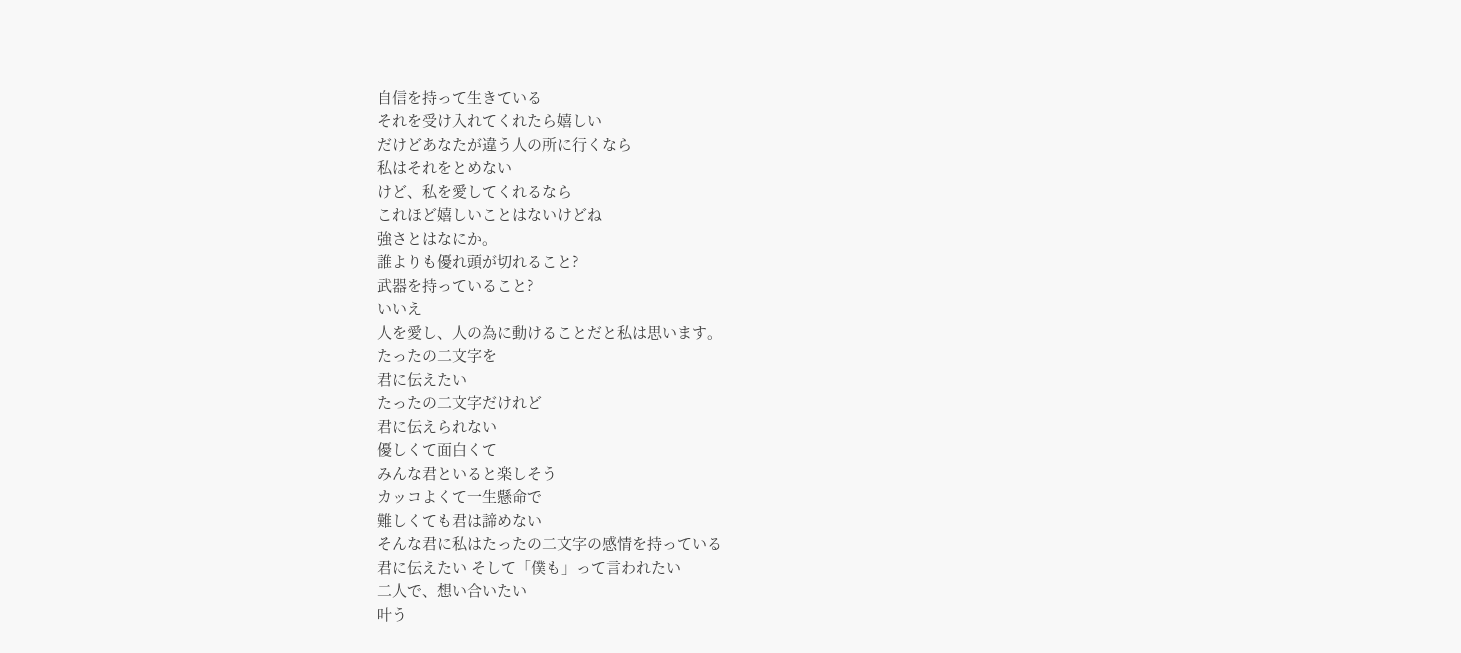自信を持って生きている
それを受け入れてくれたら嬉しい
だけどあなたが違う人の所に行くなら
私はそれをとめない
けど、私を愛してくれるなら
これほど嬉しいことはないけどね
強さとはなにか。
誰よりも優れ頭が切れること?
武器を持っていること?
いいえ
人を愛し、人の為に動けることだと私は思います。
たったの二文字を
君に伝えたい
たったの二文字だけれど
君に伝えられない
優しくて面白くて
みんな君といると楽しそう
カッコよくて一生懸命で
難しくても君は諦めない
そんな君に私はたったの二文字の感情を持っている
君に伝えたい そして「僕も」って言われたい
二人で、想い合いたい
叶う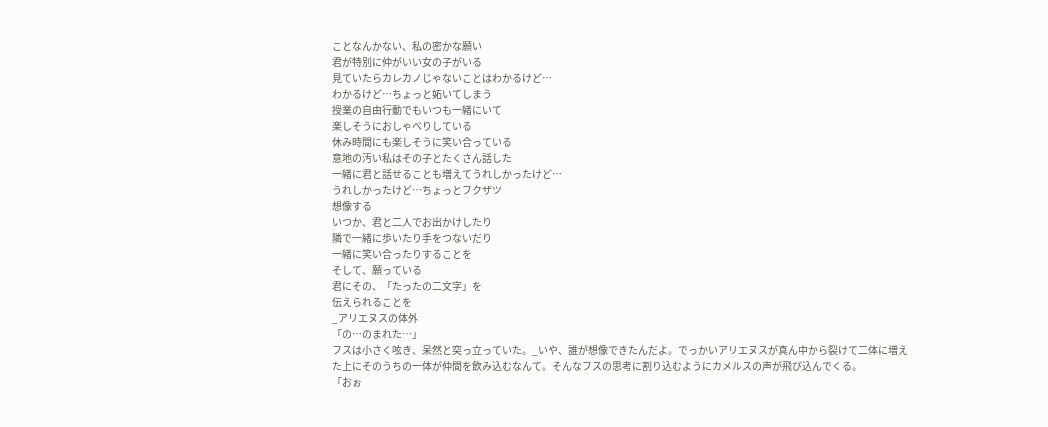ことなんかない、私の密かな願い
君が特別に仲がいい女の子がいる
見ていたらカレカノじゃないことはわかるけど…
わかるけど…ちょっと妬いてしまう
授業の自由行動でもいつも一緒にいて
楽しそうにおしゃべりしている
休み時間にも楽しそうに笑い合っている
意地の汚い私はその子とたくさん話した
一緒に君と話せることも増えてうれしかったけど…
うれしかったけど…ちょっとフクザツ
想像する
いつか、君と二人でお出かけしたり
隣で一緒に歩いたり手をつないだり
一緒に笑い合ったりすることを
そして、願っている
君にその、「たったの二文字」を
伝えられることを
_アリエヌスの体外
「の…のまれた…」
フスは小さく呟き、呆然と突っ立っていた。_いや、誰が想像できたんだよ。でっかいアリエヌスが真ん中から裂けて二体に増えた上にそのうちの一体が仲間を飲み込むなんて。そんなフスの思考に割り込むようにカメルスの声が飛び込んでくる。
「おぉ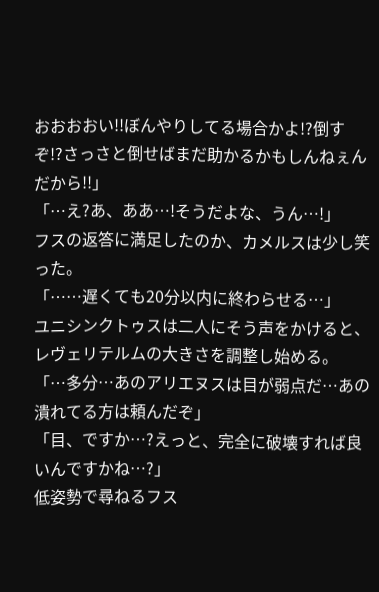おおおおい!!ぼんやりしてる場合かよ!?倒すぞ!?さっさと倒せばまだ助かるかもしんねぇんだから!!」
「…え?あ、ああ…!そうだよな、うん…!」
フスの返答に満足したのか、カメルスは少し笑った。
「……遅くても20分以内に終わらせる…」
ユニシンクトゥスは二人にそう声をかけると、レヴェリテルムの大きさを調整し始める。
「…多分…あのアリエヌスは目が弱点だ…あの潰れてる方は頼んだぞ」
「目、ですか…?えっと、完全に破壊すれば良いんですかね…?」
低姿勢で尋ねるフス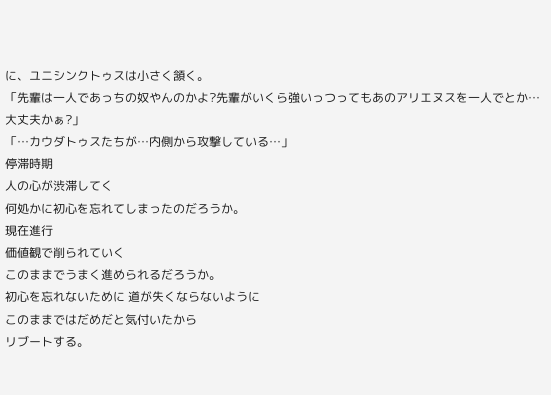に、ユニシンクトゥスは小さく頷く。
「先輩は一人であっちの奴やんのかよ?先輩がいくら強いっつってもあのアリエヌスを一人でとか…大丈夫かぁ?」
「…カウダトゥスたちが…内側から攻撃している…」
停滞時期
人の心が渋滞してく
何処かに初心を忘れてしまったのだろうか。
現在進行
価値観で削られていく
このままでうまく進められるだろうか。
初心を忘れないために 道が失くならないように
このままではだめだと気付いたから
リブートする。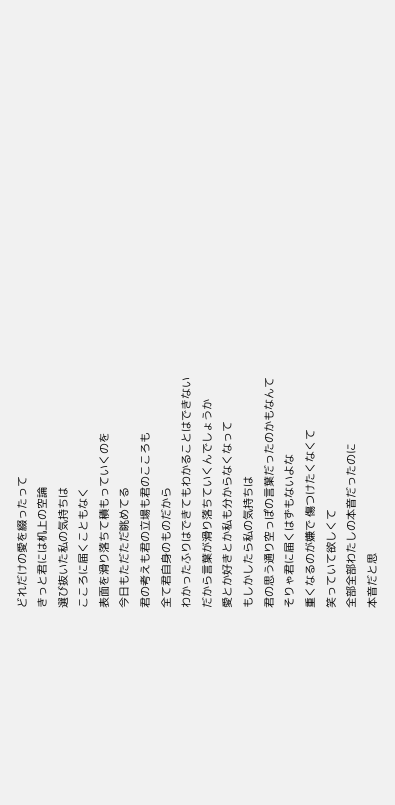どれだけの愛を綴ったって
きっと君には机上の空論
選び抜いた私の気持ちは
こころに届くこともなく
表面を滑り落ちて積もっていくのを
今日もただただ眺めてる
君の考えも君の立場も君のこころも
全て君自身のものだから
わかったふりはできてもわかることはできない
だから言葉が滑り落ちていくんでしょうか
愛とか好きとか私も分からなくなって
もしかしたら私の気持ちは
君の思う通り空っぽの言葉だったのかもなんて
そりゃ君に届くはずもないよな
重くなるのが嫌で 傷つけたくなくて
笑っていて欲しくて
全部全部わたしの本音だったのに
本音だと思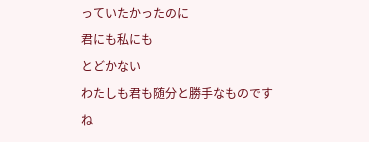っていたかったのに
君にも私にも
とどかない
わたしも君も随分と勝手なものですね